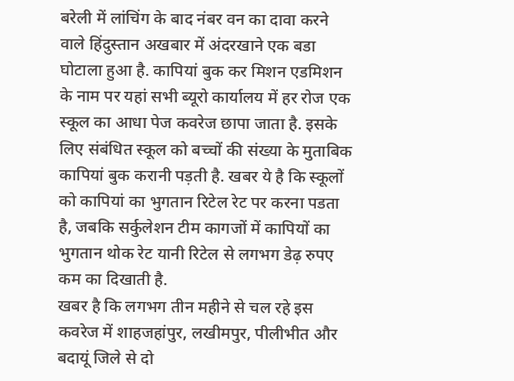बरेली में लांचिंग के बाद नंबर वन का दावा करने वाले हिंदुस्तान अखबार में अंदरखाने एक बडा घोटाला हुआ है. कापियां बुक कर मिशन एडमिशन के नाम पर यहां सभी ब्यूरो कार्यालय में हर रोज एक स्कूल का आधा पेज कवरेज छापा जाता है. इसके लिए संबंधित स्कूल को बच्चों की संख्या के मुताबिक कापियां बुक करानी पड़ती है. खबर ये है कि स्कूलों को कापियां का भुगतान रिटेल रेट पर करना पडता है, जबकि सर्कुलेशन टीम कागजों में कापियों का भुगतान थोक रेट यानी रिटेल से लगभग डेढ़ रुपए कम का दिखाती है.
खबर है कि लगभग तीन महीने से चल रहे इस कवरेज में शाहजहांपुर, लखीमपुर, पीलीभीत और बदायूं जिले से दो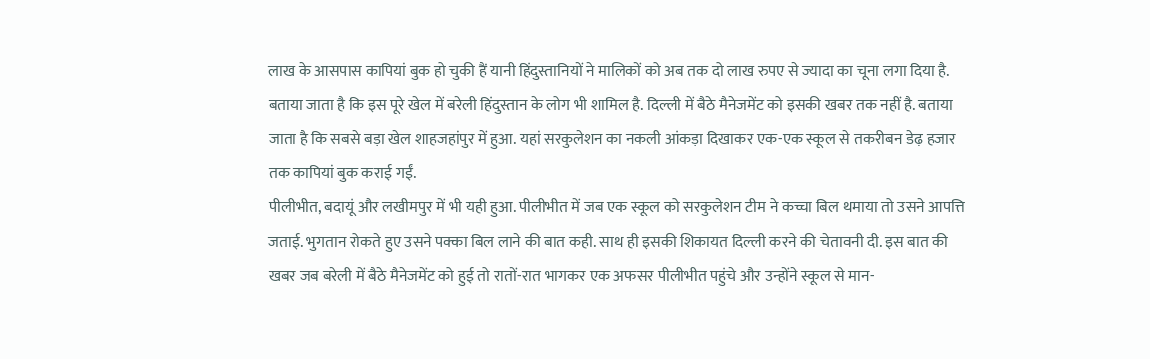लाख के आसपास कापियां बुक हो चुकी हैं यानी हिंदुस्तानियों ने मालिकों को अब तक दो लाख रुपए से ज्यादा का चूना लगा दिया है. बताया जाता है कि इस पूरे खेल में बरेली हिंदुस्तान के लोग भी शामिल है. दिल्ली में बैठे मैनेजमेंट को इसकी खबर तक नहीं है. बताया जाता है कि सबसे बड़ा खेल शाहजहांपुर में हुआ. यहां सरकुलेशन का नकली आंकड़ा दिखाकर एक-एक स्कूल से तकरीबन डेढ़ हजार तक कापियां बुक कराई गईं.
पीलीभीत, बदायूं और लखीमपुर में भी यही हुआ. पीलीभीत में जब एक स्कूल को सरकुलेशन टीम ने कच्चा बिल थमाया तो उसने आपत्ति जताई. भुगतान रोकते हुए उसने पक्का बिल लाने की बात कही. साथ ही इसकी शिकायत दिल्ली करने की चेतावनी दी. इस बात की खबर जब बरेली में बैठे मैनेजमेंट को हुई तो रातों-रात भागकर एक अफसर पीलीभीत पहुंचे और उन्होंने स्कूल से मान-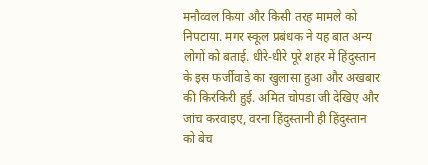मनौव्वल किया और किसी तरह मामले को निपटाया. मगर स्कूल प्रबंधक ने यह बात अन्य लोगों को बताई. धीरे-धीरे पूरे शहर में हिंदुस्तान के इस फर्जीवाडे का खुलासा हुआ और अखबार की किरकिरी हुई. अमित चोपडा जी देखिए और जांच करवाइए, वरना हिंदुस्तानी ही हिंदुस्तान को बेच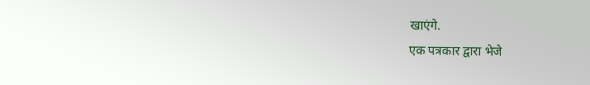खाएंगे.
एक पत्रकार द्वारा भेजे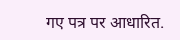गए पत्र पर आधारित.